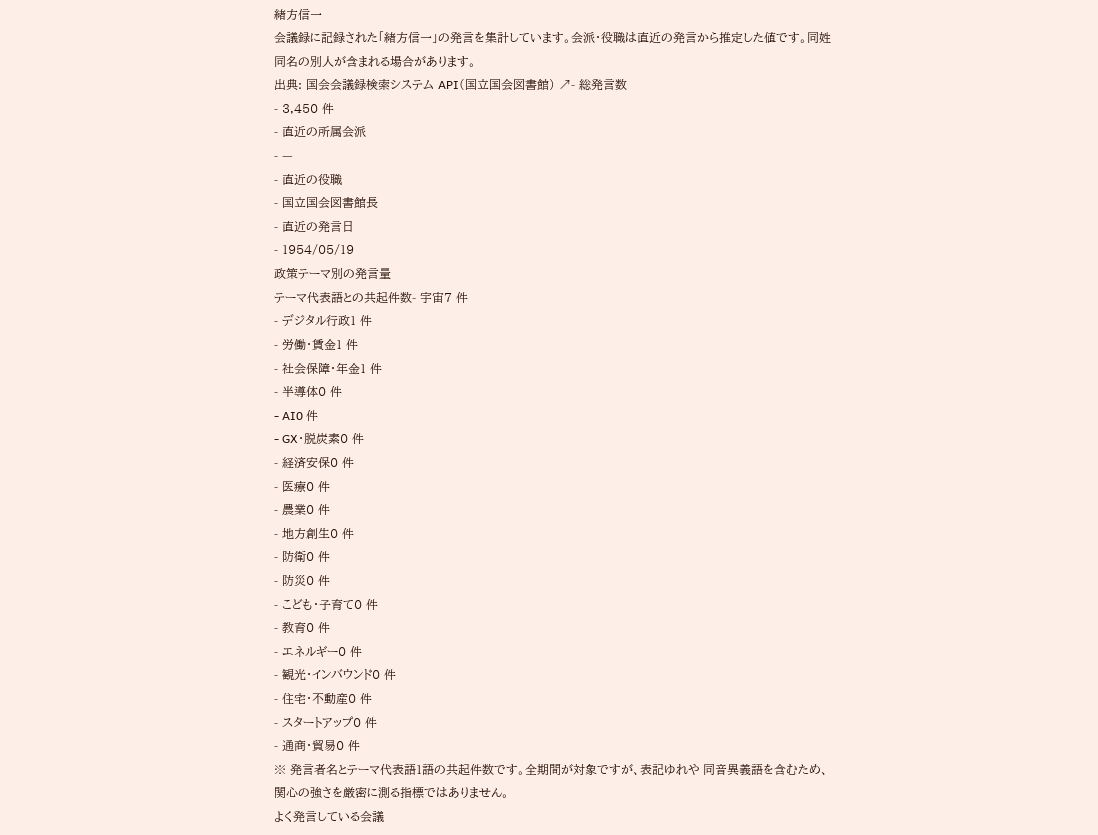緒方信一
会議録に記録された「緒方信一」の発言を集計しています。会派・役職は直近の発言から推定した値です。同姓同名の別人が含まれる場合があります。
出典: 国会会議録検索システム API(国立国会図書館) ↗- 総発言数
- 3,450 件
- 直近の所属会派
- —
- 直近の役職
- 国立国会図書館長
- 直近の発言日
- 1954/05/19
政策テーマ別の発言量
テーマ代表語との共起件数- 宇宙7 件
- デジタル行政1 件
- 労働・賃金1 件
- 社会保障・年金1 件
- 半導体0 件
- AI0 件
- GX・脱炭素0 件
- 経済安保0 件
- 医療0 件
- 農業0 件
- 地方創生0 件
- 防衛0 件
- 防災0 件
- こども・子育て0 件
- 教育0 件
- エネルギー0 件
- 観光・インバウンド0 件
- 住宅・不動産0 件
- スタートアップ0 件
- 通商・貿易0 件
※ 発言者名とテーマ代表語1語の共起件数です。全期間が対象ですが、表記ゆれや 同音異義語を含むため、関心の強さを厳密に測る指標ではありません。
よく発言している会議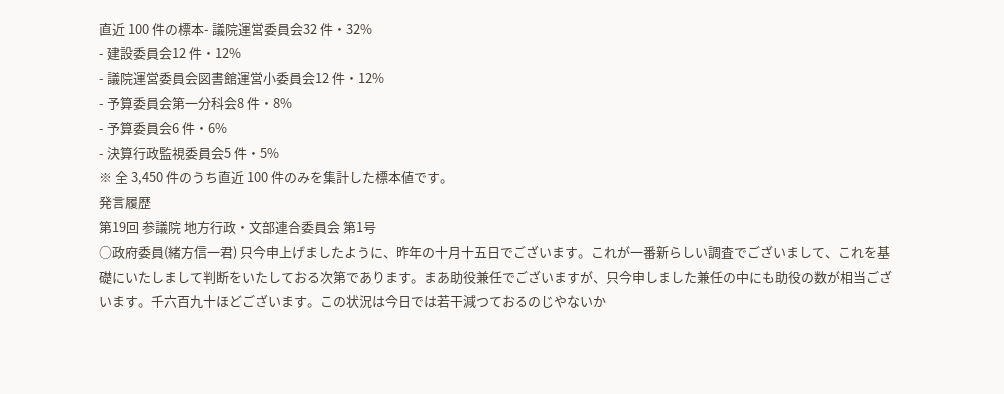直近 100 件の標本- 議院運営委員会32 件・32%
- 建設委員会12 件・12%
- 議院運営委員会図書館運営小委員会12 件・12%
- 予算委員会第一分科会8 件・8%
- 予算委員会6 件・6%
- 決算行政監視委員会5 件・5%
※ 全 3,450 件のうち直近 100 件のみを集計した標本値です。
発言履歴
第19回 参議院 地方行政・文部連合委員会 第1号
○政府委員(緒方信一君) 只今申上げましたように、昨年の十月十五日でございます。これが一番新らしい調査でございまして、これを基礎にいたしまして判断をいたしておる次第であります。まあ助役兼任でございますが、只今申しました兼任の中にも助役の数が相当ございます。千六百九十ほどございます。この状況は今日では若干減つておるのじやないか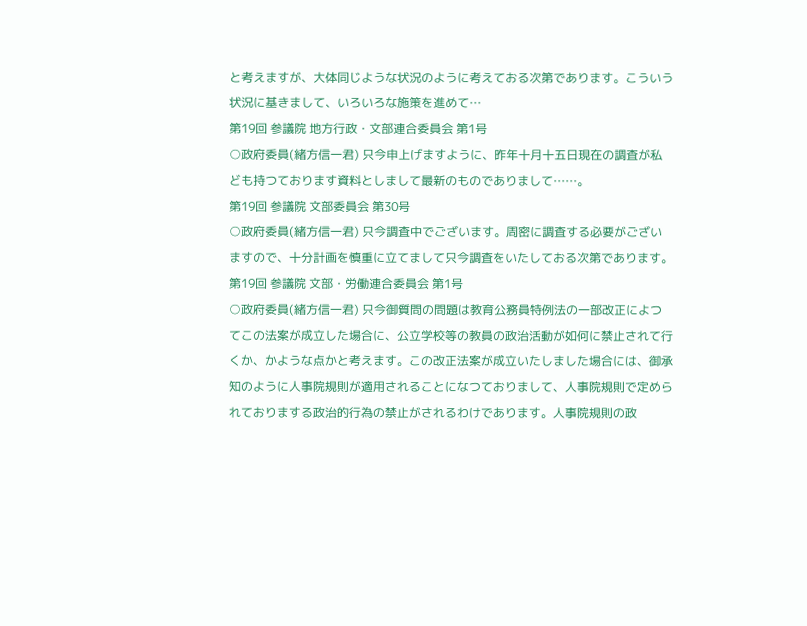と考えますが、大体同じような状況のように考えておる次第であります。こういう状況に基きまして、いろいろな施策を進めて…
第19回 参議院 地方行政・文部連合委員会 第1号
○政府委員(緒方信一君) 只今申上げますように、昨年十月十五日現在の調査が私ども持つております資料としまして最新のものでありまして……。
第19回 参議院 文部委員会 第30号
○政府委員(緒方信一君) 只今調査中でございます。周密に調査する必要がございますので、十分計画を慎重に立てまして只今調査をいたしておる次第であります。
第19回 参議院 文部・労働連合委員会 第1号
○政府委員(緒方信一君) 只今御質問の問題は教育公務員特例法の一部改正によつてこの法案が成立した場合に、公立学校等の教員の政治活動が如何に禁止されて行くか、かような点かと考えます。この改正法案が成立いたしました場合には、御承知のように人事院規則が適用されることになつておりまして、人事院規則で定められておりまする政治的行為の禁止がされるわけであります。人事院規則の政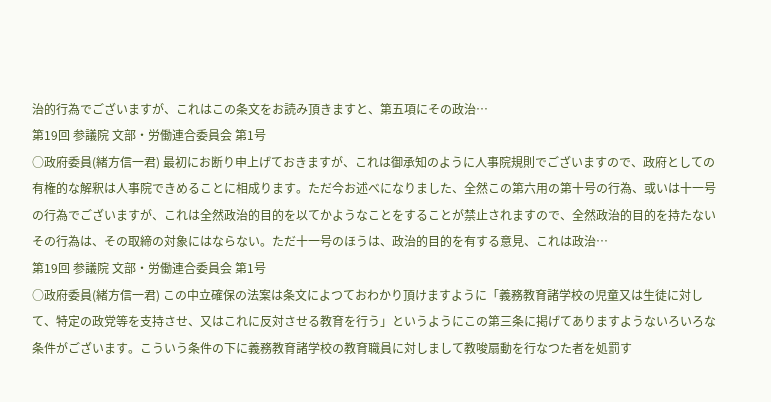治的行為でございますが、これはこの条文をお読み頂きますと、第五項にその政治…
第19回 参議院 文部・労働連合委員会 第1号
○政府委員(緒方信一君) 最初にお断り申上げておきますが、これは御承知のように人事院規則でございますので、政府としての有権的な解釈は人事院できめることに相成ります。ただ今お述べになりました、全然この第六用の第十号の行為、或いは十一号の行為でございますが、これは全然政治的目的を以てかようなことをすることが禁止されますので、全然政治的目的を持たないその行為は、その取締の対象にはならない。ただ十一号のほうは、政治的目的を有する意見、これは政治…
第19回 参議院 文部・労働連合委員会 第1号
○政府委員(緒方信一君) この中立確保の法案は条文によつておわかり頂けますように「義務教育諸学校の児童又は生徒に対して、特定の政党等を支持させ、又はこれに反対させる教育を行う」というようにこの第三条に掲げてありますようないろいろな条件がございます。こういう条件の下に義務教育諸学校の教育職員に対しまして教唆扇動を行なつた者を処罰す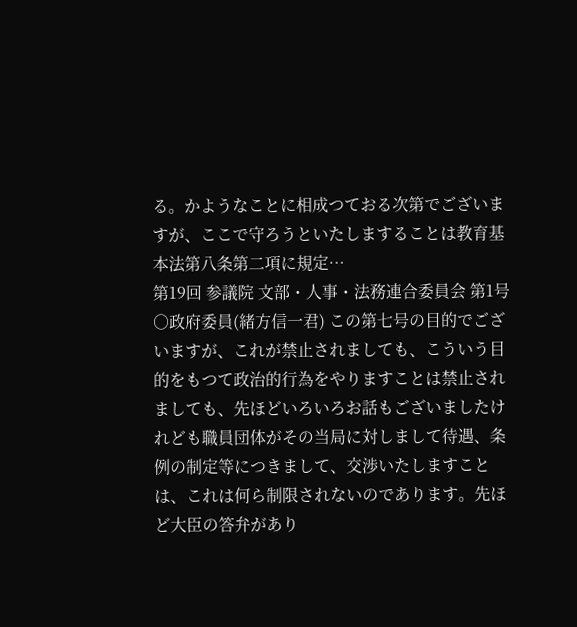る。かようなことに相成つておる次第でございますが、ここで守ろうといたしますることは教育基本法第八条第二項に規定…
第19回 参議院 文部・人事・法務連合委員会 第1号
○政府委員(緒方信一君) この第七号の目的でございますが、これが禁止されましても、こういう目的をもつて政治的行為をやりますことは禁止されましても、先ほどいろいろお話もございましたけれども職員団体がその当局に対しまして待遇、条例の制定等につきまして、交渉いたしますことは、これは何ら制限されないのであります。先ほど大臣の答弁があり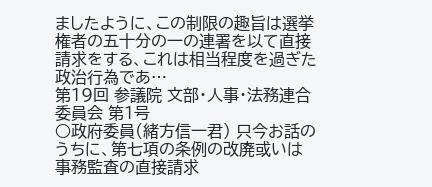ましたように、この制限の趣旨は選挙権者の五十分の一の連署を以て直接請求をする、これは相当程度を過ぎた政治行為であ…
第19回 参議院 文部・人事・法務連合委員会 第1号
○政府委員(緒方信一君) 只今お話のうちに、第七項の条例の改廃或いは事務監査の直接請求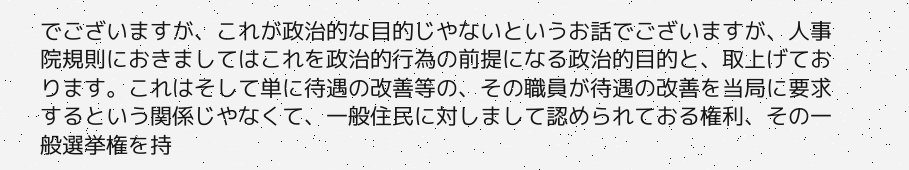でございますが、これが政治的な目的じやないというお話でございますが、人事院規則におきましてはこれを政治的行為の前提になる政治的目的と、取上げております。これはそして単に待遇の改善等の、その職員が待遇の改善を当局に要求するという関係じやなくて、一般住民に対しまして認められておる権利、その一般選挙権を持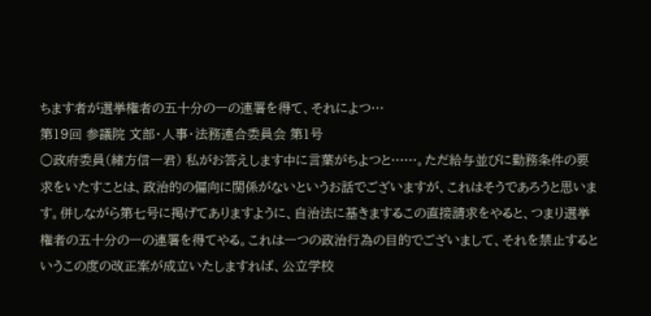ちます者が選挙権者の五十分の一の連署を得て、それによつ…
第19回 参議院 文部・人事・法務連合委員会 第1号
○政府委員(緒方信一君) 私がお答えします中に言葉がちよつと……。ただ給与並びに勤務条件の要求をいたすことは、政治的の偏向に関係がないというお話でございますが、これはそうであろうと思います。併しながら第七号に掲げてありますように、自治法に基きまするこの直接請求をやると、つまり選挙権者の五十分の一の連署を得てやる。これは一つの政治行為の目的でございまして、それを禁止するというこの度の改正案が成立いたしますれば、公立学校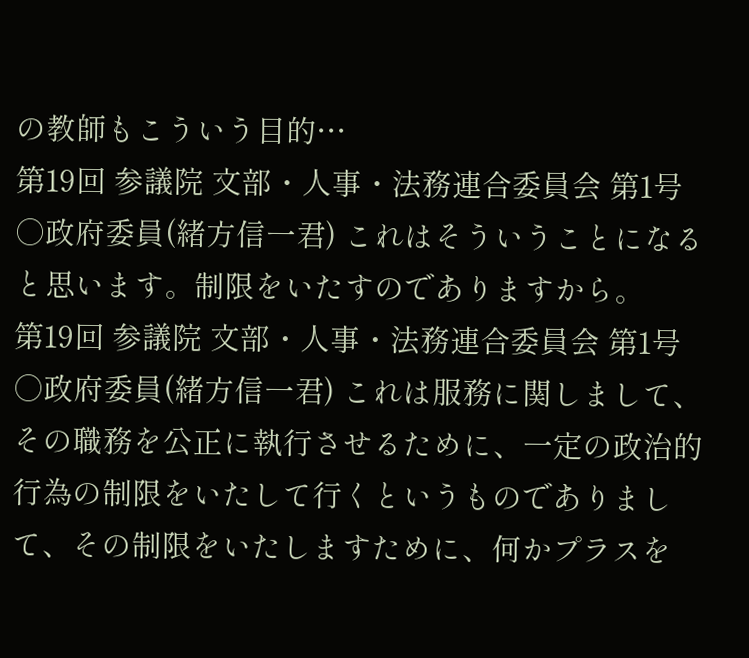の教師もこういう目的…
第19回 参議院 文部・人事・法務連合委員会 第1号
○政府委員(緒方信一君) これはそういうことになると思います。制限をいたすのでありますから。
第19回 参議院 文部・人事・法務連合委員会 第1号
○政府委員(緒方信一君) これは服務に関しまして、その職務を公正に執行させるために、一定の政治的行為の制限をいたして行くというものでありまして、その制限をいたしますために、何かプラスを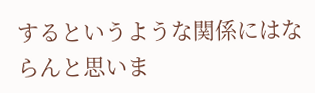するというような関係にはならんと思いま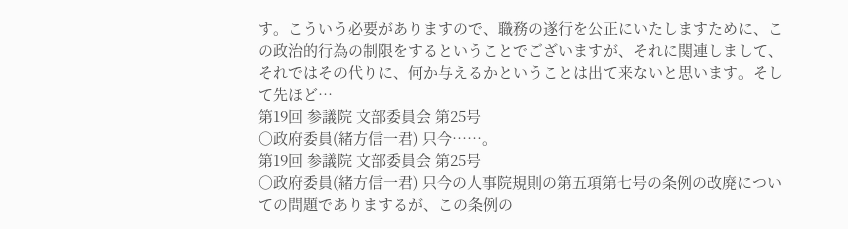す。こういう必要がありますので、職務の遂行を公正にいたしますために、この政治的行為の制限をするということでございますが、それに関連しまして、それではその代りに、何か与えるかということは出て来ないと思います。そして先ほど…
第19回 参議院 文部委員会 第25号
○政府委員(緒方信一君) 只今……。
第19回 参議院 文部委員会 第25号
○政府委員(緒方信一君) 只今の人事院規則の第五項第七号の条例の改廃についての問題でありまするが、この条例の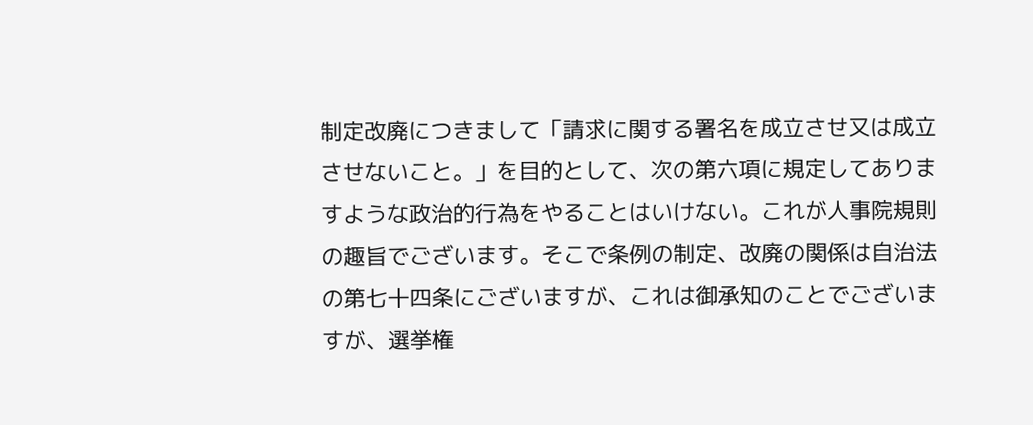制定改廃につきまして「請求に関する署名を成立させ又は成立させないこと。」を目的として、次の第六項に規定してありますような政治的行為をやることはいけない。これが人事院規則の趣旨でございます。そこで条例の制定、改廃の関係は自治法の第七十四条にございますが、これは御承知のことでございますが、選挙権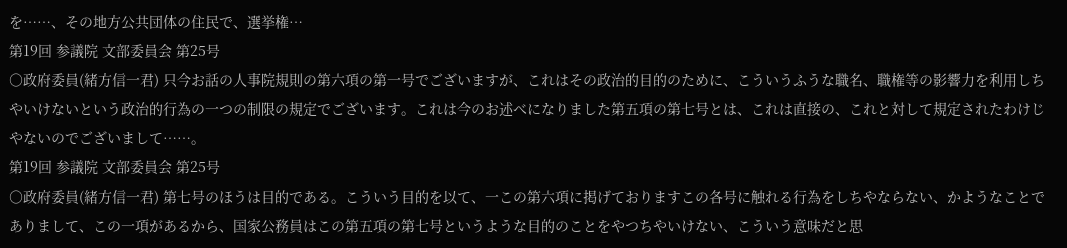を……、その地方公共団体の住民で、選挙権…
第19回 参議院 文部委員会 第25号
○政府委員(緒方信一君) 只今お話の人事院規則の第六項の第一号でございますが、これはその政治的目的のために、こういうふうな職名、職権等の影響力を利用しちやいけないという政治的行為の一つの制限の規定でございます。これは今のお述べになりました第五項の第七号とは、これは直接の、これと対して規定されたわけじやないのでございまして……。
第19回 参議院 文部委員会 第25号
○政府委員(緒方信一君) 第七号のほうは目的である。こういう目的を以て、一この第六項に掲げておりますこの各号に触れる行為をしちやならない、かようなことでありまして、この一項があるから、国家公務員はこの第五項の第七号というような目的のことをやつちやいけない、こういう意味だと思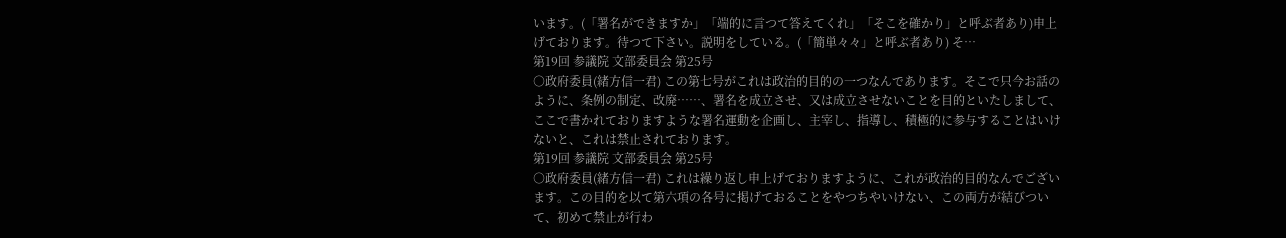います。(「署名ができますか」「端的に言つて答えてくれ」「そこを確かり」と呼ぶ者あり)申上げております。待つて下さい。説明をしている。(「簡単々々」と呼ぶ者あり) そ…
第19回 参議院 文部委員会 第25号
○政府委員(緒方信一君) この第七号がこれは政治的目的の一つなんであります。そこで只今お話のように、条例の制定、改廃……、署名を成立させ、又は成立させないことを目的といたしまして、ここで書かれておりますような署名運動を企画し、主宰し、指導し、積極的に参与することはいけないと、これは禁止されております。
第19回 参議院 文部委員会 第25号
○政府委員(緒方信一君) これは繰り返し申上げておりますように、これが政治的目的なんでございます。この目的を以て第六項の各号に掲げておることをやつちやいけない、この両方が結びついて、初めて禁止が行わ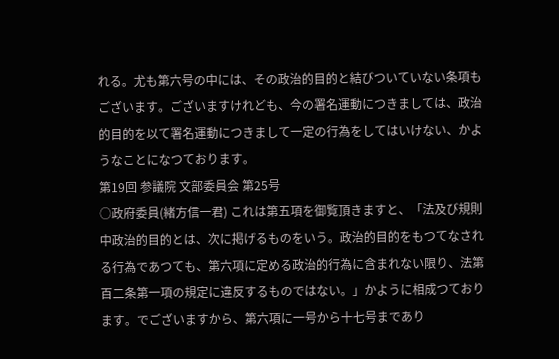れる。尤も第六号の中には、その政治的目的と結びついていない条項もございます。ございますけれども、今の署名運動につきましては、政治的目的を以て署名運動につきまして一定の行為をしてはいけない、かようなことになつております。
第19回 参議院 文部委員会 第25号
○政府委員(緒方信一君) これは第五項を御覧頂きますと、「法及び規則中政治的目的とは、次に掲げるものをいう。政治的目的をもつてなされる行為であつても、第六項に定める政治的行為に含まれない限り、法第百二条第一項の規定に違反するものではない。」かように相成つております。でございますから、第六項に一号から十七号まであり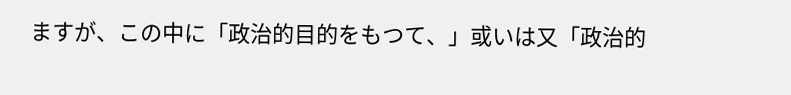ますが、この中に「政治的目的をもつて、」或いは又「政治的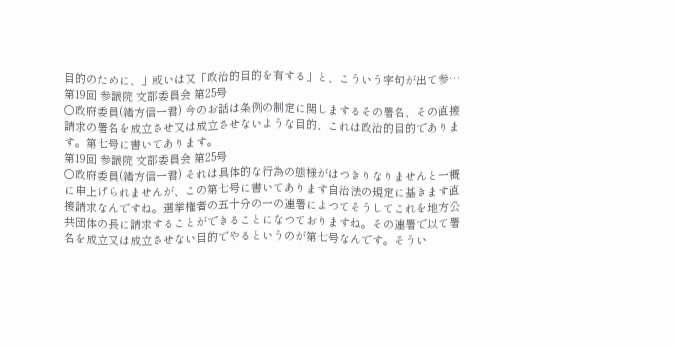目的のために、」或いは又「政治的目的を有する」と、こういう字句が出て参…
第19回 参議院 文部委員会 第25号
○政府委員(緒方信一君) 今のお話は条例の制定に関しまするその署名、その直接請求の署名を成立させ又は成立させないような目的、これは政治的目的であります。第七号に書いてあります。
第19回 参議院 文部委員会 第25号
○政府委員(緒方信一君) それは具体的な行為の態様がはつきりなりませんと一概に申上げられませんが、この第七号に書いてあります自治法の規定に基きます直接請求なんですね。選挙権者の五十分の一の連署によつてそうしてこれを地方公共団体の長に請求することができることになつておりますね。その連署で以て署名を成立又は成立させない目的でやるというのが第七号なんです。そうい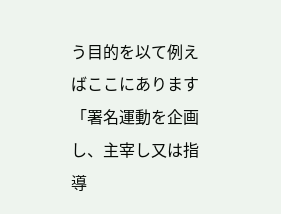う目的を以て例えばここにあります「署名運動を企画し、主宰し又は指導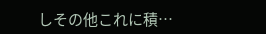しその他これに積…